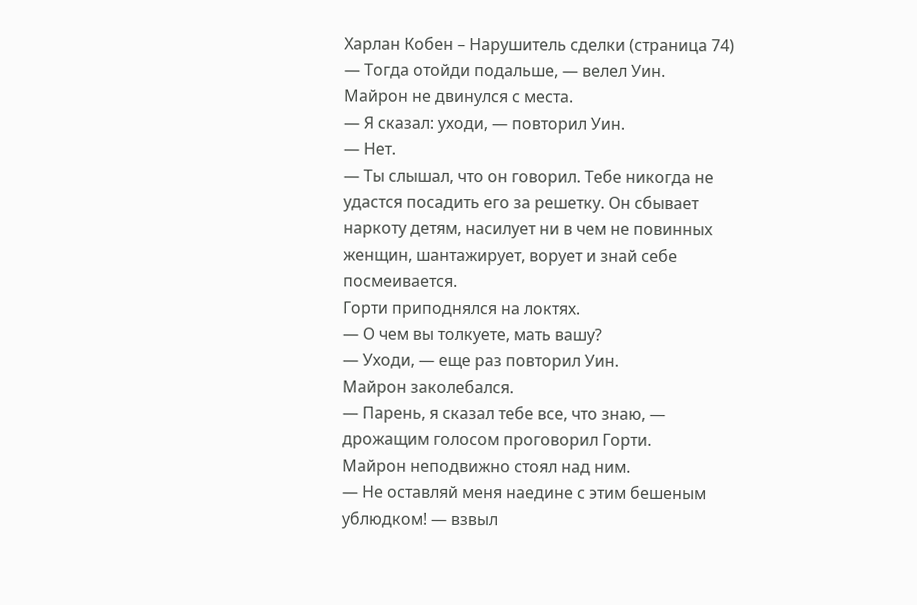Харлан Кобен – Нарушитель сделки (страница 74)
— Тогда отойди подальше, — велел Уин.
Майрон не двинулся с места.
— Я сказал: уходи, — повторил Уин.
— Нет.
— Ты слышал, что он говорил. Тебе никогда не удастся посадить его за решетку. Он сбывает наркоту детям, насилует ни в чем не повинных женщин, шантажирует, ворует и знай себе посмеивается.
Горти приподнялся на локтях.
— О чем вы толкуете, мать вашу?
— Уходи, — еще раз повторил Уин.
Майрон заколебался.
— Парень, я сказал тебе все, что знаю, — дрожащим голосом проговорил Горти.
Майрон неподвижно стоял над ним.
— Не оставляй меня наедине с этим бешеным ублюдком! — взвыл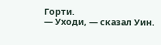Горти.
— Уходи, — сказал Уин.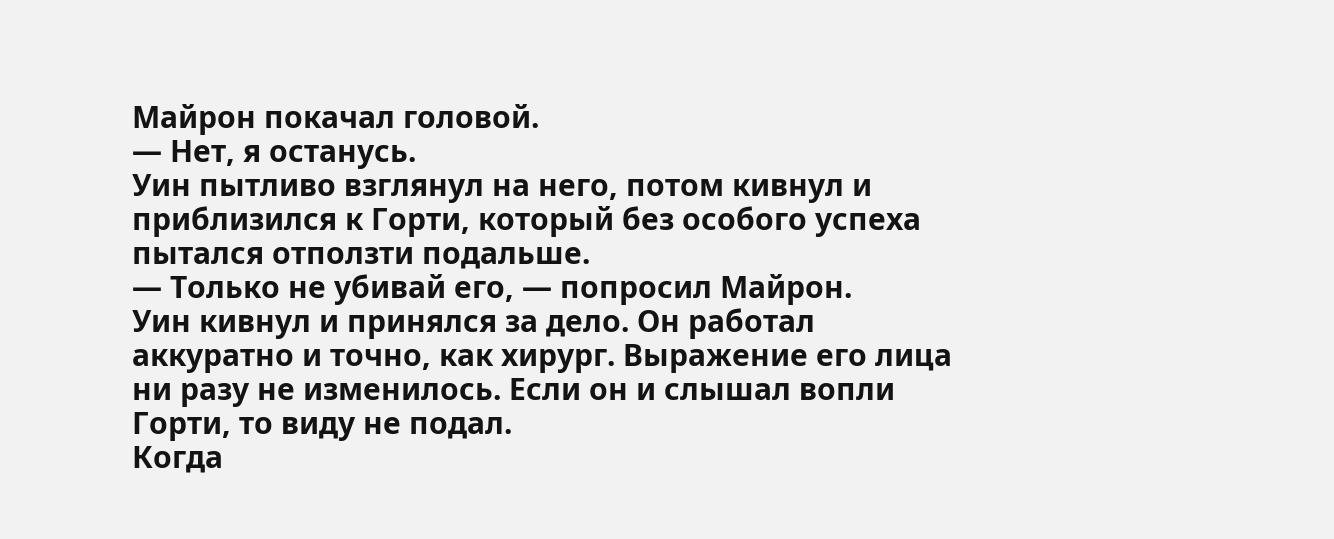Майрон покачал головой.
— Нет, я останусь.
Уин пытливо взглянул на него, потом кивнул и приблизился к Горти, который без особого успеха пытался отползти подальше.
— Только не убивай его, — попросил Майрон.
Уин кивнул и принялся за дело. Он работал аккуратно и точно, как хирург. Выражение его лица ни разу не изменилось. Если он и слышал вопли Горти, то виду не подал.
Когда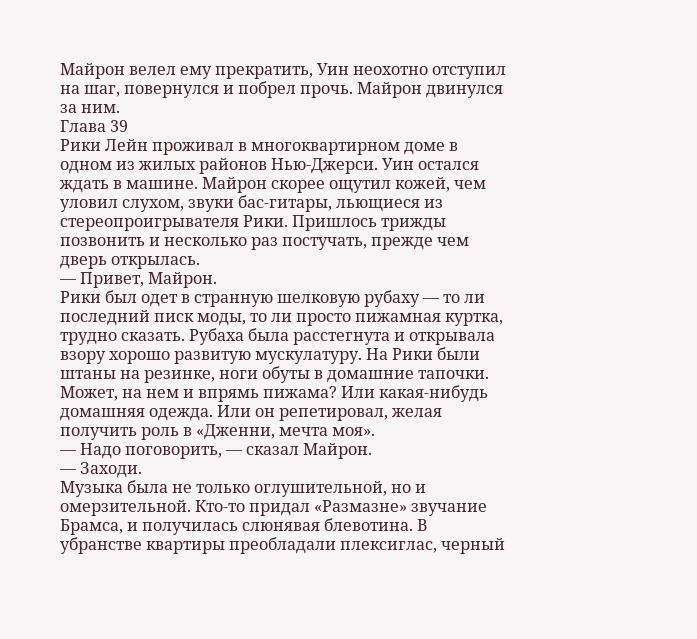Майрон велел ему прекратить, Уин неохотно отступил на шаг, повернулся и побрел прочь. Майрон двинулся за ним.
Глава 39
Рики Лейн проживал в многоквартирном доме в одном из жилых районов Нью-Джерси. Уин остался ждать в машине. Майрон скорее ощутил кожей, чем уловил слухом, звуки бас-гитары, льющиеся из стереопроигрывателя Рики. Пришлось трижды позвонить и несколько раз постучать, прежде чем дверь открылась.
— Привет, Майрон.
Рики был одет в странную шелковую рубаху — то ли последний писк моды, то ли просто пижамная куртка, трудно сказать. Рубаха была расстегнута и открывала взору хорошо развитую мускулатуру. На Рики были штаны на резинке, ноги обуты в домашние тапочки. Может, на нем и впрямь пижама? Или какая-нибудь домашняя одежда. Или он репетировал, желая получить роль в «Дженни, мечта моя».
— Надо поговорить, — сказал Майрон.
— Заходи.
Музыка была не только оглушительной, но и омерзительной. Кто-то придал «Размазне» звучание Брамса, и получилась слюнявая блевотина. В убранстве квартиры преобладали плексиглас, черный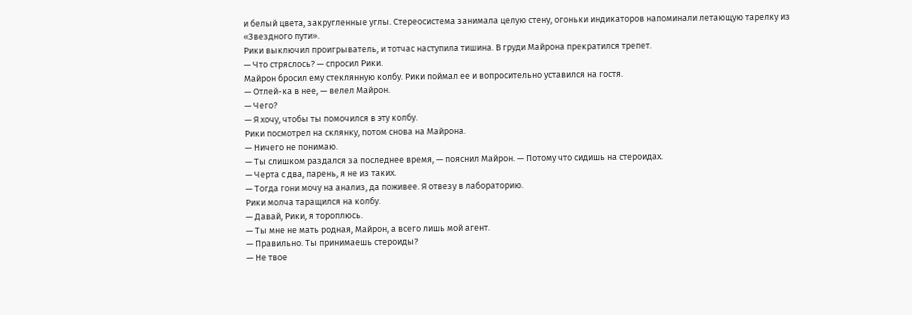и белый цвета, закругленные углы. Стереосистема занимала целую стену, огоньки индикаторов напоминали летающую тарелку из «Звездного пути».
Рики выключил проигрыватель, и тотчас наступила тишина. В груди Майрона прекратился трепет.
— Что стряслось? — спросил Рики.
Майрон бросил ему стеклянную колбу. Рики поймал ее и вопросительно уставился на гостя.
— Отлей-ка в нее, — велел Майрон.
— Чего?
— Я хочу, чтобы ты помочился в эту колбу.
Рики посмотрел на склянку, потом снова на Майрона.
— Ничего не понимаю.
— Ты слишком раздался за последнее время, — пояснил Майрон. — Потому что сидишь на стероидах.
— Черта с два, парень, я не из таких.
— Тогда гони мочу на анализ, да поживее. Я отвезу в лабораторию.
Рики молча таращился на колбу.
— Давай, Рики, я тороплюсь.
— Ты мне не мать родная, Майрон, а всего лишь мой агент.
— Правильно. Ты принимаешь стероиды?
— Не твое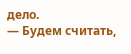дело.
— Будем считать,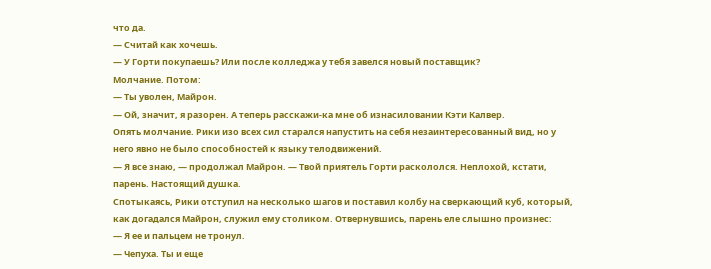что да.
— Считай как хочешь.
— У Горти покупаешь? Или после колледжа у тебя завелся новый поставщик?
Молчание. Потом:
— Ты уволен, Майрон.
— Ой, значит, я разорен. А теперь расскажи-ка мне об изнасиловании Кэти Калвер.
Опять молчание. Рики изо всех сил старался напустить на себя незаинтересованный вид, но у него явно не было способностей к языку телодвижений.
— Я все знаю, — продолжал Майрон. — Твой приятель Горти раскололся. Неплохой, кстати, парень. Настоящий душка.
Спотыкаясь, Рики отступил на несколько шагов и поставил колбу на сверкающий куб, который, как догадался Майрон, служил ему столиком. Отвернувшись, парень еле слышно произнес:
— Я ее и пальцем не тронул.
— Чепуха. Ты и еще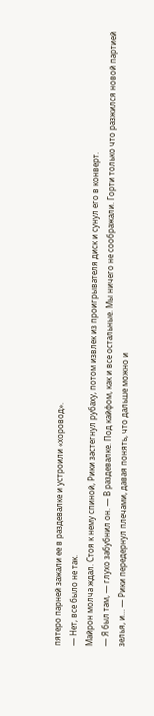пятеро парней зажали ее в раздевалке и устроили «хоровод».
— Нет, все было не так.
Майрон молча ждал. Стоя к нему спиной, Рики застегнул рубаху, потом извлек из проигрывателя диск и сунул его в конверт.
— Я был там, — глухо забубнил он. — В раздевалке. Под кайфом, как и все остальные. Мы ничего не соображали. Горти только что разжился новой партией зелья, и… — Рики передернул плечами, давая понять, что дальше можно и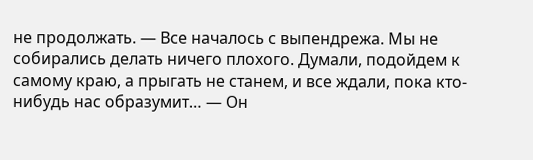не продолжать. — Все началось с выпендрежа. Мы не собирались делать ничего плохого. Думали, подойдем к самому краю, а прыгать не станем, и все ждали, пока кто-нибудь нас образумит… — Он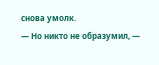снова умолк.
— Но никто не образумил, —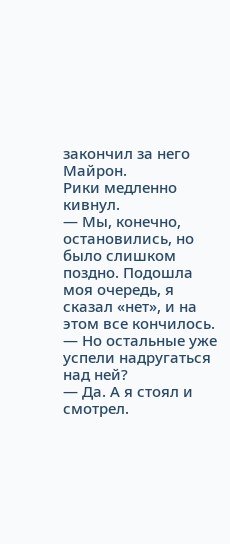закончил за него Майрон.
Рики медленно кивнул.
— Мы, конечно, остановились, но было слишком поздно. Подошла моя очередь, я сказал «нет», и на этом все кончилось.
— Но остальные уже успели надругаться над ней?
— Да. А я стоял и смотрел.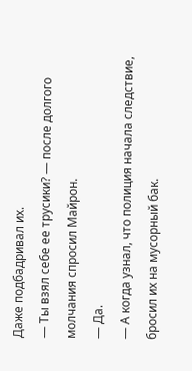Даже подбадривал их.
— Ты взял себе ее трусики? — после долгого молчания спросил Майрон.
— Да.
— А когда узнал, что полиция начала следствие, бросил их на мусорный бак.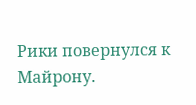Рики повернулся к Майрону.